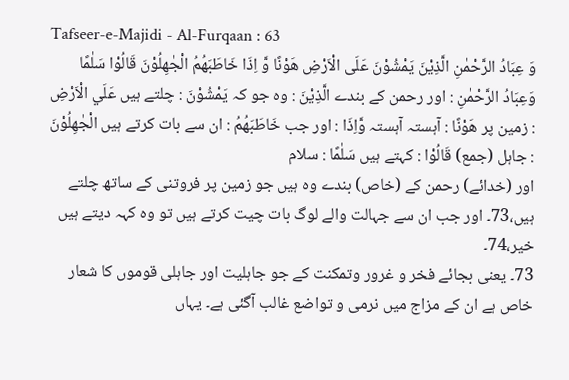Tafseer-e-Majidi - Al-Furqaan : 63
وَ عِبَادُ الرَّحْمٰنِ الَّذِیْنَ یَمْشُوْنَ عَلَى الْاَرْضِ هَوْنًا وَّ اِذَا خَاطَبَهُمُ الْجٰهِلُوْنَ قَالُوْا سَلٰمًا
وَعِبَادُ الرَّحْمٰنِ : اور رحمن کے بندے الَّذِيْنَ : وہ جو کہ يَمْشُوْنَ : چلتے ہیں عَلَي الْاَرْضِ : زمین پر هَوْنًا : آہستہ آہستہ وَّاِذَا : اور جب خَاطَبَهُمُ : ان سے بات کرتے ہیں الْجٰهِلُوْنَ : جاہل (جمع) قَالُوْا : کہتے ہیں سَلٰمًا : سلام
اور (خدائے) رحمن کے (خاص) بندے وہ ہیں جو زمین پر فروتنی کے ساتھ چلتے ہیں،73۔ اور جب ان سے جہالت والے لوگ بات چیت کرتے ہیں تو وہ کہہ دیتے ہیں خیر،74۔
73۔ یعنی بجائے فخر و غرور وتمکنت کے جو جاہلیت اور جاہلی قوموں کا شعار خاص ہے ان کے مزاج میں نرمی و تواضع غالب آگئی ہے۔ یہاں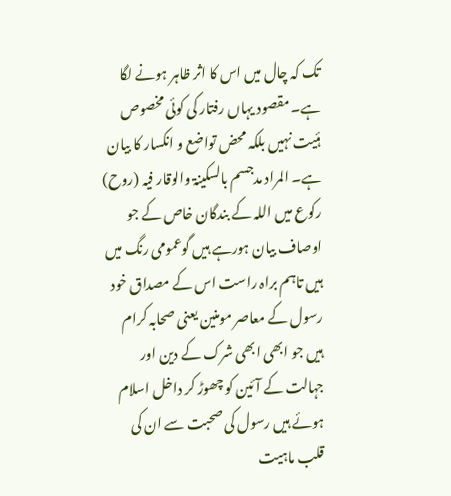تک کہ چال میں اس کا اثر ظاہر ہونے لگا ہے۔ مقصود یہاں رفتار کی کوئی مخصوص ہئیت نہیں بلکہ محض تواضع و انکسار کا بیان ہے۔ المراد مدجسم بالسکینۃ والوقار فیہ (روح) رکوع میں اللہ کے بندگان خاص کے جو اوصاف بیان ہورہے ہیں گوعمومی رنگ میں ہیں تاہم براہ راست اس کے مصداق خود رسول کے معاصر مومنین یعنی صحابہ کرام ہیں جو ابھی ابھی شرک کے دین اور جہالت کے آئین کو چھوڑ کر داخل اسلام ہوئے ہیں رسول کی صحبت سے ان کی قلب ماہیت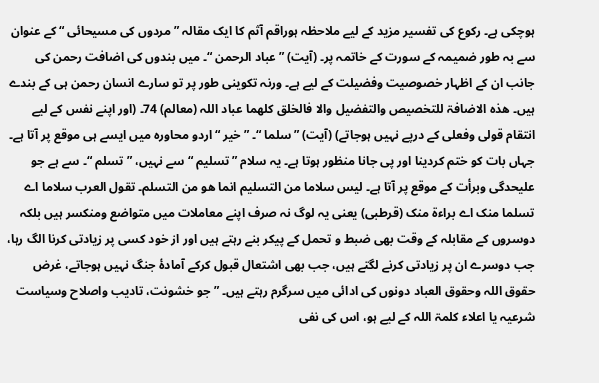ہوچکی ہے۔ رکوع کی تفسیر مزید کے لیے ملاحظہ ہوراقم آثم کا ایک مقالہ ” مردوں کی مسیحائی “ کے عنوان سے بہ طور ضمیمہ کے سورت کے خاتمہ پر۔ (آیت) ” عباد الرحمن “۔ میں بندوں کی اضافت رحمن کی جانب ان کے اظہار خصوصیت وفضیلت کے لیے ہے۔ ورنہ تکوینی طور پر تو سارے انسان رحمن ہی کے بندے ہیں۔ ھذہ الاضافۃ للتخصیص والتفضیل والا فالخلق کلھما عباد اللہ (معالم) 74۔ (اور اپنے نفس کے لیے انتقام قولی وفعلی کے درپے نہیں ہوجاتے) (آیت) ” سلما “۔ ” خیر “ اردو محاورہ میں ایسے ہی موقع پر آتا ہے۔ جہاں بات کو ختم کردینا اور پی جانا منظور ہوتا ہے۔ یہ سلام ” تسلیم “ سے نہیں، ” تسلم “۔ سے ہے جو علیحدگی وبرأت کے موقع پر آتا ہے۔ لیس سلاما من التسلیم انما ھو من التسلم۔ تقول العرب سلاما اے تسلما منک اے براءۃ منک (قرطبی) یعنی یہ لوگ نہ صرف اپنے معاملات میں متواضع ومنکسر ہیں بلکہ دوسروں کے مقابلہ کے وقت بھی ضبط و تحمل کے پیکر بنے رہتے ہیں اور از خود کسی پر زیادتی کرنا الگ رہا، جب دوسرے ان پر زیادتی کرنے لگتے ہیں، جب بھی اشتعال قبول کرکے آمادۂ جنگ نہیں ہوجاتے، غرض حقوق اللہ وحقوق العباد دونوں کی ادائی میں سرگرم رہتے ہیں۔ ” جو خشونت، تادیب واصلاح وسیاست شرعیہ یا اعلاء کلمۃ اللہ کے لیے ہو، اس کی نفی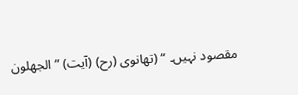مقصود نہیں۔ “ (تھانوی (رح) (آیت) ” الجھلون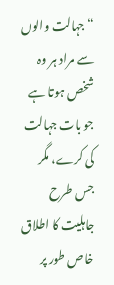“ جہالت والوں سے مراد ہر وہ شخص ہوتا ہے جو بات جہالت کی کرے، مگر جس طرح جاہلیت کا اطلاق خاص طور پر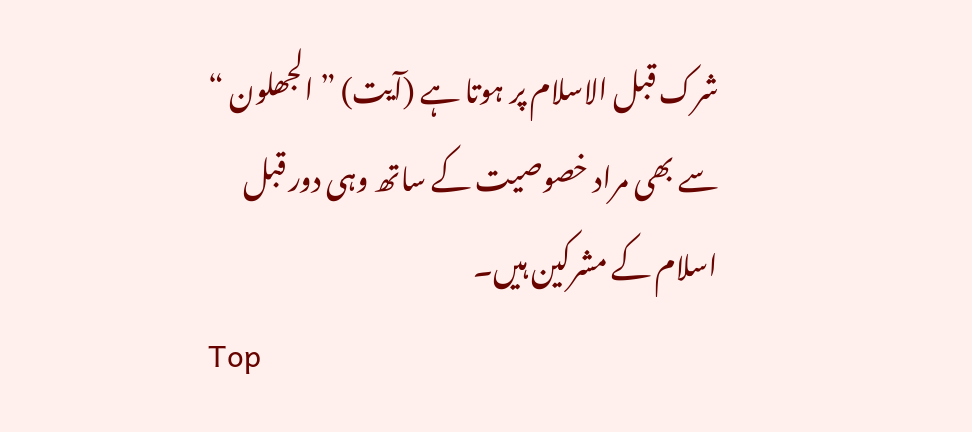شرک قبل الاسلام پر ہوتا ہے (آیت) ” الجھلون “ سے بھی مراد خصوصیت کے ساتھ وہی دور قبل اسلام کے مشرکین ہیں۔
Top